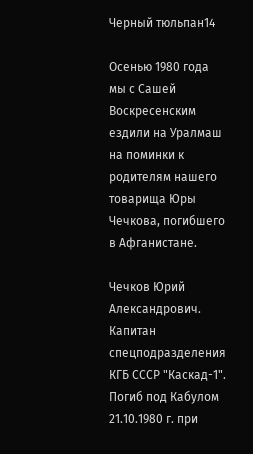Черный тюльпан14

Осенью 1980 года мы с Сашей Воскресенским ездили на Уралмаш на поминки к родителям нашего товарища Юры Чечкова, погибшего в Афганистане.

Чечков Юрий Александрович. Капитан спецподразделения КГБ СССР "Каскад-1". Погиб под Кабулом 21.10.1980 г. при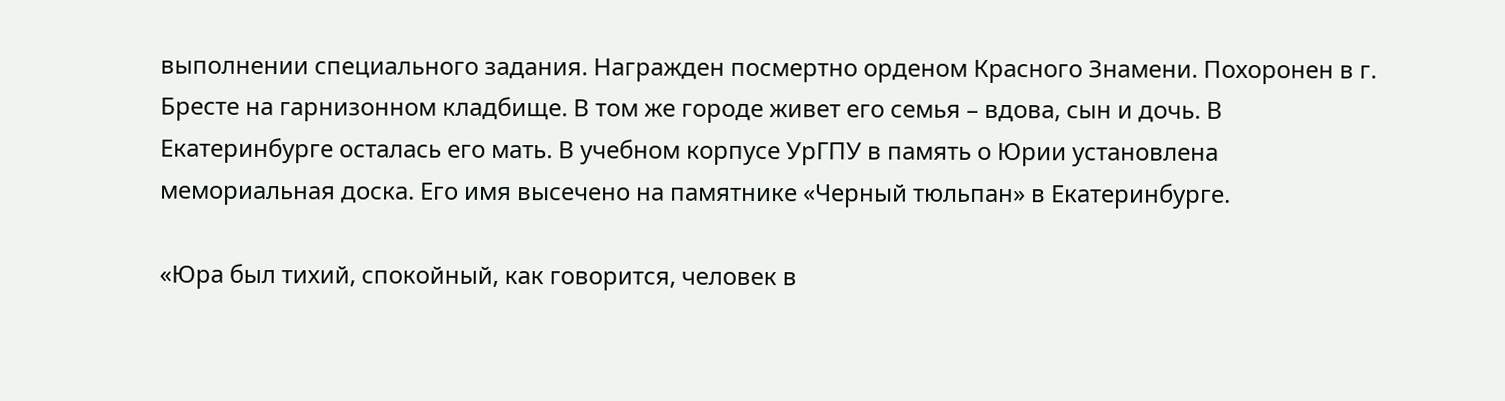выполнении специального задания. Награжден посмертно орденом Красного Знамени. Похоронен в г. Бресте на гарнизонном кладбище. В том же городе живет его семья – вдова, сын и дочь. В Екатеринбурге осталась его мать. В учебном корпусе УрГПУ в память о Юрии установлена мемориальная доска. Его имя высечено на памятнике «Черный тюльпан» в Екатеринбурге.

«Юра был тихий, спокойный, как говорится, человек в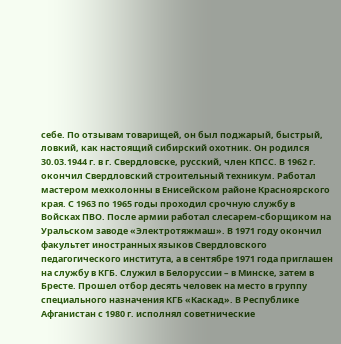себе. По отзывам товарищей, он был поджарый, быстрый, ловкий, как настоящий сибирский охотник. Он родился 30.03.1944 г. в г. Свердловске, русский, член КПСС. В 1962 г. окончил Свердловский строительный техникум. Работал мастером мехколонны в Енисейском районе Красноярского края. С 1963 по 1965 годы проходил срочную службу в Войсках ПВО. После армии работал слесарем-сборщиком на Уральском заводе «Электротяжмаш». В 1971 году окончил факультет иностранных языков Свердловского педагогического института, а в сентябре 1971 года приглашен на службу в КГБ. Служил в Белоруссии – в Минске, затем в Бресте. Прошел отбор десять человек на место в группу специального назначения КГБ «Каскад». В Республике Афганистан с 1980 г. исполнял советнические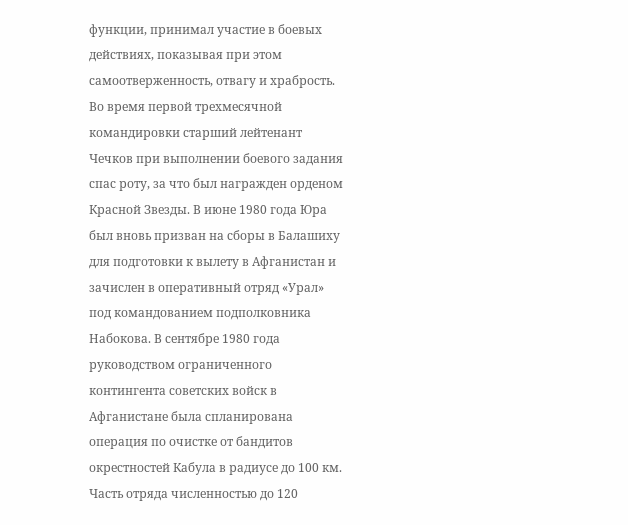функции, принимал участие в боевых действиях, показывая при этом самоотверженность, отвагу и храбрость. Во время первой трехмесячной командировки старший лейтенант Чечков при выполнении боевого задания спас роту, за что был награжден орденом Красной Звезды. В июне 1980 года Юра был вновь призван на сборы в Балашиху для подготовки к вылету в Афганистан и зачислен в оперативный отряд «Урал» под командованием подполковника Набокова. В сентябре 1980 года руководством ограниченного контингента советских войск в Афганистане была спланирована операция по очистке от бандитов окрестностей Кабула в радиусе до 100 км. Часть отряда численностью до 120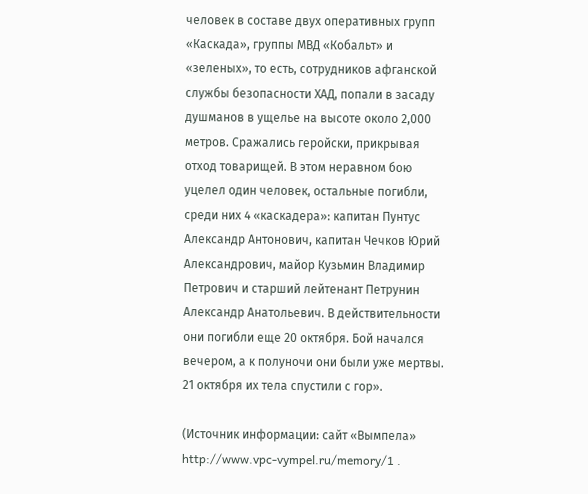человек в составе двух оперативных групп «Каскада», группы МВД «Кобальт» и «зеленых», то есть, сотрудников афганской службы безопасности ХАД, попали в засаду душманов в ущелье на высоте около 2,000 метров. Сражались геройски, прикрывая отход товарищей. В этом неравном бою уцелел один человек, остальные погибли, среди них 4 «каскадера»: капитан Пунтус Александр Антонович, капитан Чечков Юрий Александрович, майор Кузьмин Владимир Петрович и старший лейтенант Петрунин Александр Анатольевич. В действительности они погибли еще 20 октября. Бой начался вечером, а к полуночи они были уже мертвы. 21 октября их тела спустили с гор».

(Источник информации: сайт «Вымпела» http://www.vpc-vympel.ru/memory/1 .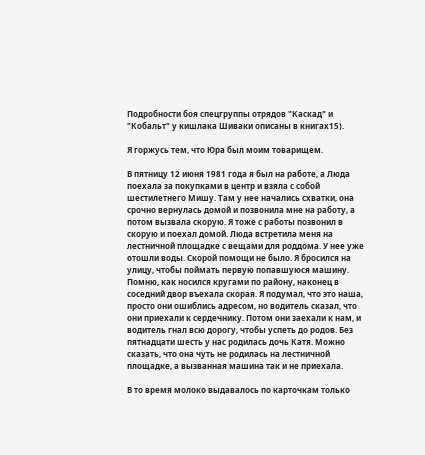Подробности боя спецгруппы отрядов "Каскад" и "Кобальт" у кишлака Шиваки описаны в книгах15).

Я горжусь тем, что Юра был моим товарищем.

В пятницу 12 июня 1981 года я был на работе, а Люда поехала за покупками в центр и взяла с собой шестилетнего Мишу. Там у нее начались схватки, она срочно вернулась домой и позвонила мне на работу, а потом вызвала скорую. Я тоже с работы позвонил в скорую и поехал домой. Люда встретила меня на лестничной площадке с вещами для роддома. У нее уже отошли воды. Скорой помощи не было. Я бросился на улицу, чтобы поймать первую попавшуюся машину. Помню, как носился кругами по району, наконец в соседний двор въехала скорая. Я подумал, что это наша, просто они ошиблись адресом, но водитель сказал, что они приехали к сердечнику. Потом они заехали к нам, и водитель гнал всю дорогу, чтобы успеть до родов. Без пятнадцати шесть у нас родилась дочь Катя. Можно сказать, что она чуть не родилась на лестничной площадке, а вызванная машина так и не приехала.

В то время молоко выдавалось по карточкам только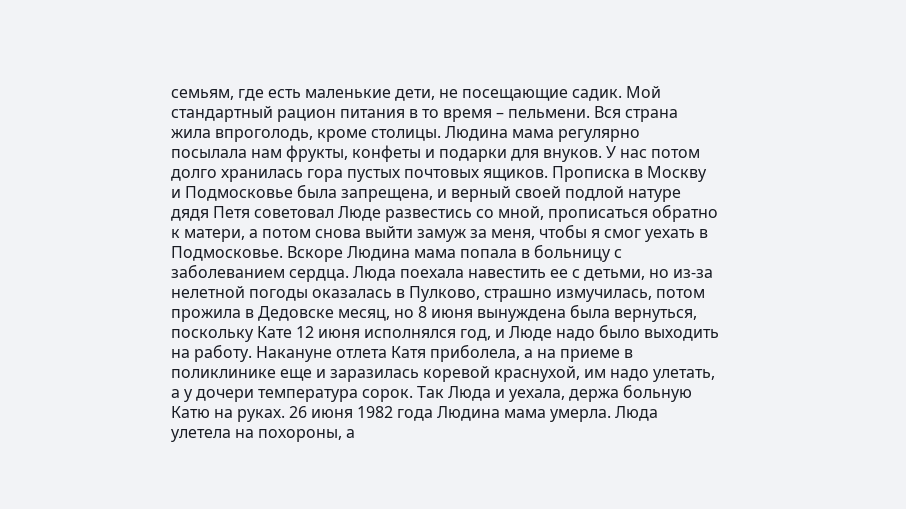семьям, где есть маленькие дети, не посещающие садик. Мой стандартный рацион питания в то время – пельмени. Вся страна жила впроголодь, кроме столицы. Людина мама регулярно посылала нам фрукты, конфеты и подарки для внуков. У нас потом долго хранилась гора пустых почтовых ящиков. Прописка в Москву и Подмосковье была запрещена, и верный своей подлой натуре дядя Петя советовал Люде развестись со мной, прописаться обратно к матери, а потом снова выйти замуж за меня, чтобы я смог уехать в Подмосковье. Вскоре Людина мама попала в больницу с заболеванием сердца. Люда поехала навестить ее с детьми, но из-за нелетной погоды оказалась в Пулково, страшно измучилась, потом прожила в Дедовске месяц, но 8 июня вынуждена была вернуться, поскольку Кате 12 июня исполнялся год, и Люде надо было выходить на работу. Накануне отлета Катя приболела, а на приеме в поликлинике еще и заразилась коревой краснухой, им надо улетать, а у дочери температура сорок. Так Люда и уехала, держа больную Катю на руках. 26 июня 1982 года Людина мама умерла. Люда улетела на похороны, а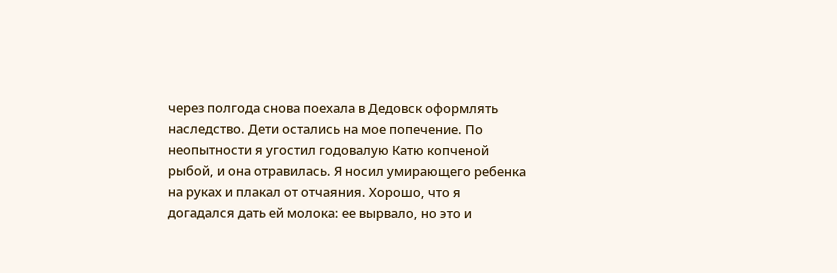через полгода снова поехала в Дедовск оформлять наследство. Дети остались на мое попечение. По неопытности я угостил годовалую Катю копченой рыбой, и она отравилась. Я носил умирающего ребенка на руках и плакал от отчаяния. Хорошо, что я догадался дать ей молока: ее вырвало, но это и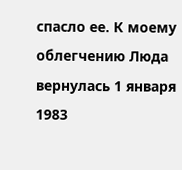спасло ее. К моему облегчению Люда вернулась 1 января 1983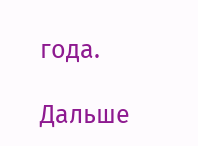года.

Дальше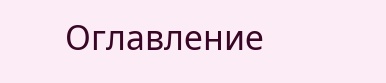Оглавление